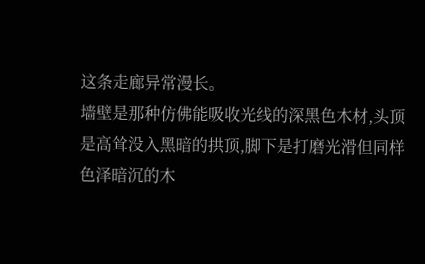这条走廊异常漫长。
墙壁是那种仿佛能吸收光线的深黑色木材,头顶是高耸没入黑暗的拱顶,脚下是打磨光滑但同样色泽暗沉的木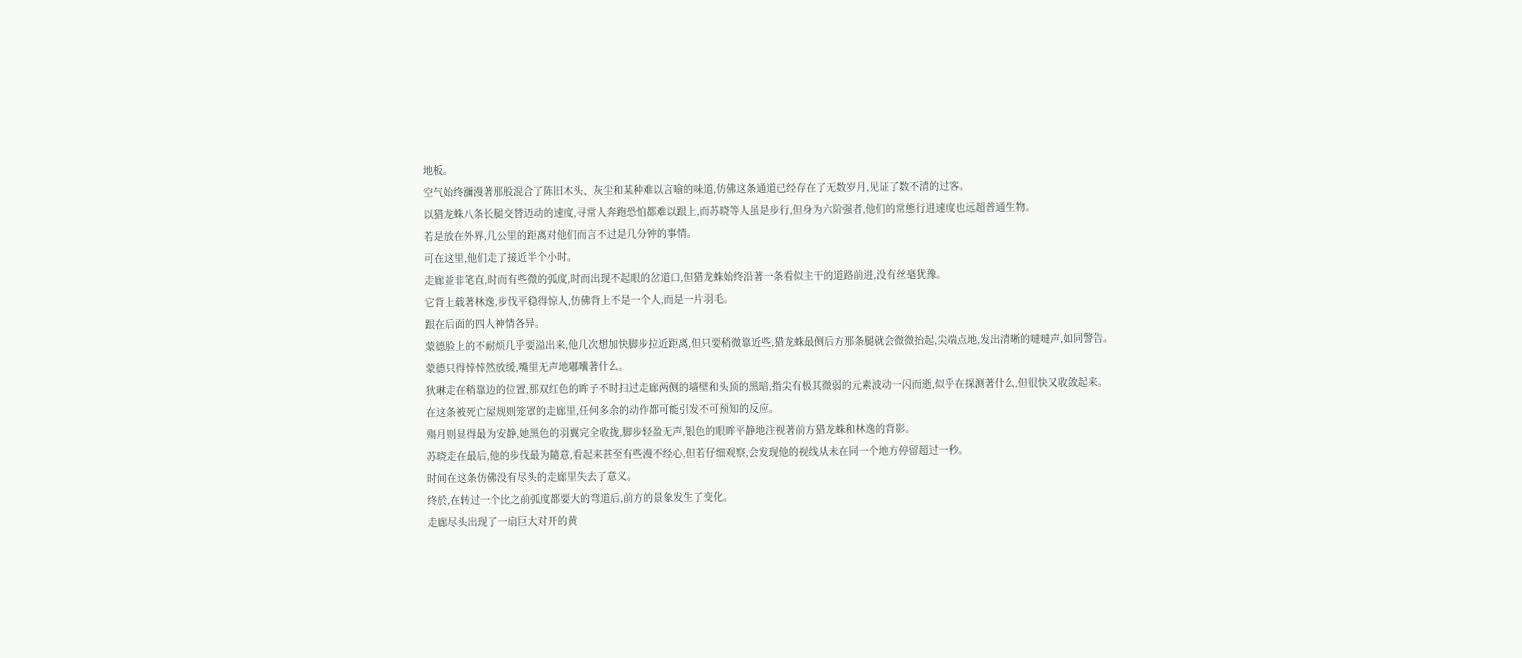地板。
空气始终瀰漫著那股混合了陈旧木头、灰尘和某种难以言喻的味道,仿佛这条通道已经存在了无数岁月,见证了数不清的过客。
以猎龙蛛八条长腿交替迈动的速度,寻常人奔跑恐怕都难以跟上,而苏晓等人虽是步行,但身为六阶强者,他们的常態行进速度也远超普通生物。
若是放在外界,几公里的距离对他们而言不过是几分钟的事情。
可在这里,他们走了接近半个小时。
走廊並非笔直,时而有些微的弧度,时而出现不起眼的岔道口,但猎龙蛛始终沿著一条看似主干的道路前进,没有丝毫犹豫。
它背上载著林逸,步伐平稳得惊人,仿佛背上不是一个人,而是一片羽毛。
跟在后面的四人神情各异。
蒙德脸上的不耐烦几乎要溢出来,他几次想加快脚步拉近距离,但只要稍微靠近些,猎龙蛛最侧后方那条腿就会微微抬起,尖端点地,发出清晰的噠噠声,如同警告。
蒙德只得悻悻然放缓,嘴里无声地嘟囔著什么。
狄琳走在稍靠边的位置,那双红色的眸子不时扫过走廊两侧的墙壁和头顶的黑暗,指尖有极其微弱的元素波动一闪而逝,似乎在探测著什么,但很快又收敛起来。
在这条被死亡屋规则笼罩的走廊里,任何多余的动作都可能引发不可预知的反应。
殤月则显得最为安静,她黑色的羽翼完全收拢,脚步轻盈无声,银色的眼眸平静地注视著前方猎龙蛛和林逸的背影。
苏晓走在最后,他的步伐最为隨意,看起来甚至有些漫不经心,但若仔细观察,会发现他的视线从未在同一个地方停留超过一秒。
时间在这条仿佛没有尽头的走廊里失去了意义。
终於,在转过一个比之前弧度都要大的弯道后,前方的景象发生了变化。
走廊尽头出现了一扇巨大对开的黄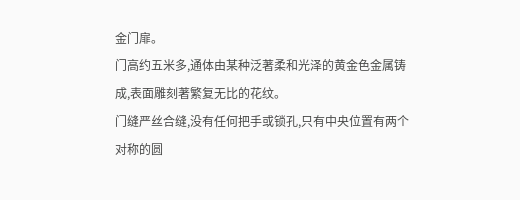金门扉。
门高约五米多,通体由某种泛著柔和光泽的黄金色金属铸成,表面雕刻著繁复无比的花纹。
门缝严丝合缝,没有任何把手或锁孔,只有中央位置有两个对称的圆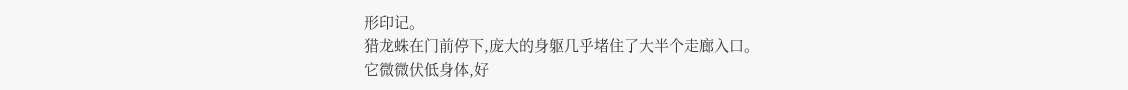形印记。
猎龙蛛在门前停下,庞大的身躯几乎堵住了大半个走廊入口。
它微微伏低身体,好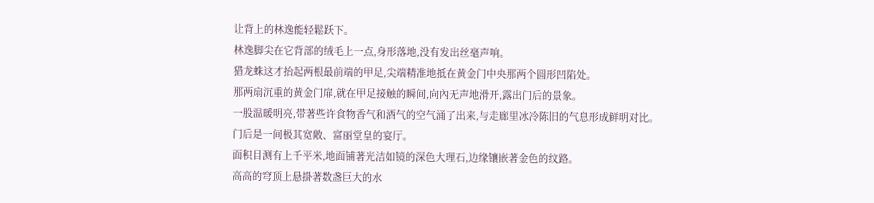让背上的林逸能轻鬆跃下。
林逸脚尖在它背部的绒毛上一点,身形落地,没有发出丝毫声响。
猎龙蛛这才抬起两根最前端的甲足,尖端精准地抵在黄金门中央那两个圆形凹陷处。
那两扇沉重的黄金门扉,就在甲足接触的瞬间,向內无声地滑开,露出门后的景象。
一股温暖明亮,带著些许食物香气和酒气的空气涌了出来,与走廊里冰冷陈旧的气息形成鲜明对比。
门后是一间极其宽敞、富丽堂皇的宴厅。
面积目测有上千平米,地面铺著光洁如镜的深色大理石,边缘镶嵌著金色的纹路。
高高的穹顶上悬掛著数盏巨大的水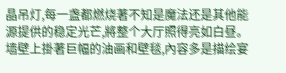晶吊灯,每一盏都燃烧著不知是魔法还是其他能源提供的稳定光芒,將整个大厅照得亮如白昼。
墙壁上掛著巨幅的油画和壁毯,內容多是描绘宴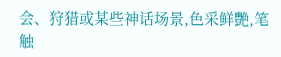会、狩猎或某些神话场景,色采鲜艷,笔触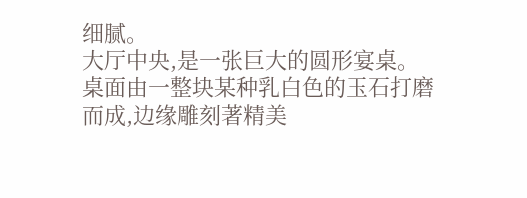细腻。
大厅中央,是一张巨大的圆形宴桌。
桌面由一整块某种乳白色的玉石打磨而成,边缘雕刻著精美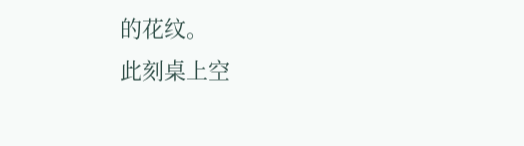的花纹。
此刻桌上空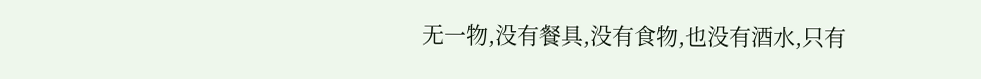无一物,没有餐具,没有食物,也没有酒水,只有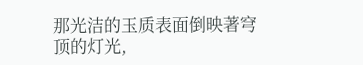那光洁的玉质表面倒映著穹顶的灯光,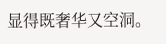显得既奢华又空洞。